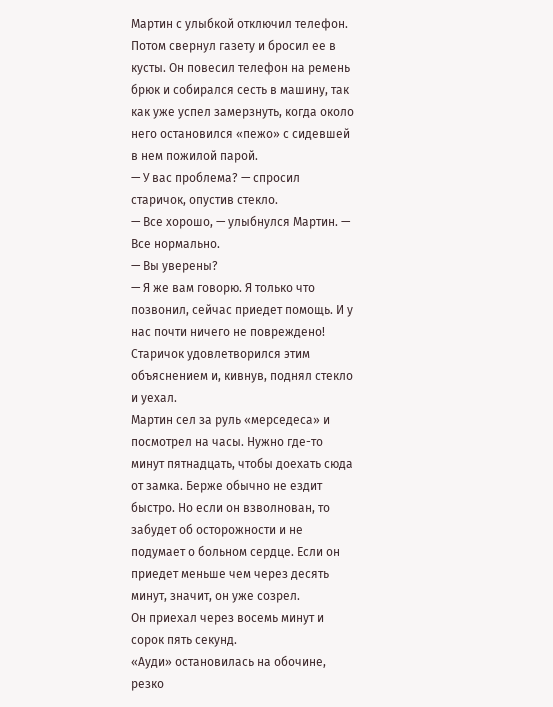Мартин с улыбкой отключил телефон. Потом свернул газету и бросил ее в кусты. Он повесил телефон на ремень брюк и собирался сесть в машину, так как уже успел замерзнуть, когда около него остановился «пежо» с сидевшей в нем пожилой парой.
— У вас проблема? — спросил старичок, опустив стекло.
— Все хорошо, — улыбнулся Мартин. — Все нормально.
— Вы уверены?
— Я же вам говорю. Я только что позвонил, сейчас приедет помощь. И у нас почти ничего не повреждено!
Старичок удовлетворился этим объяснением и, кивнув, поднял стекло и уехал.
Мартин сел за руль «мерседеса» и посмотрел на часы. Нужно где-то минут пятнадцать, чтобы доехать сюда от замка. Берже обычно не ездит быстро. Но если он взволнован, то забудет об осторожности и не подумает о больном сердце. Если он приедет меньше чем через десять минут, значит, он уже созрел.
Он приехал через восемь минут и сорок пять секунд.
«Ауди» остановилась на обочине, резко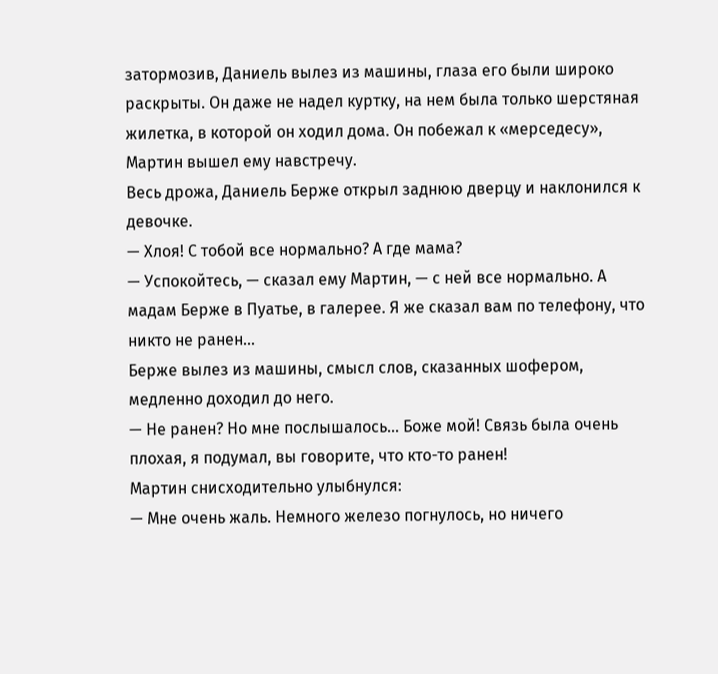затормозив, Даниель вылез из машины, глаза его были широко раскрыты. Он даже не надел куртку, на нем была только шерстяная жилетка, в которой он ходил дома. Он побежал к «мерседесу», Мартин вышел ему навстречу.
Весь дрожа, Даниель Берже открыл заднюю дверцу и наклонился к девочке.
— Хлоя! С тобой все нормально? А где мама?
— Успокойтесь, — сказал ему Мартин, — с ней все нормально. А мадам Берже в Пуатье, в галерее. Я же сказал вам по телефону, что никто не ранен…
Берже вылез из машины, смысл слов, сказанных шофером, медленно доходил до него.
— Не ранен? Но мне послышалось… Боже мой! Связь была очень плохая, я подумал, вы говорите, что кто-то ранен!
Мартин снисходительно улыбнулся:
— Мне очень жаль. Немного железо погнулось, но ничего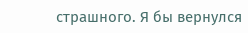страшного. Я бы вернулся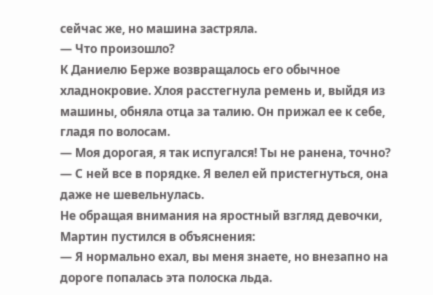сейчас же, но машина застряла.
— Что произошло?
К Даниелю Берже возвращалось его обычное хладнокровие. Хлоя расстегнула ремень и, выйдя из машины, обняла отца за талию. Он прижал ее к себе, гладя по волосам.
— Моя дорогая, я так испугался! Ты не ранена, точно?
— С ней все в порядке. Я велел ей пристегнуться, она даже не шевельнулась.
Не обращая внимания на яростный взгляд девочки, Мартин пустился в объяснения:
— Я нормально ехал, вы меня знаете, но внезапно на дороге попалась эта полоска льда.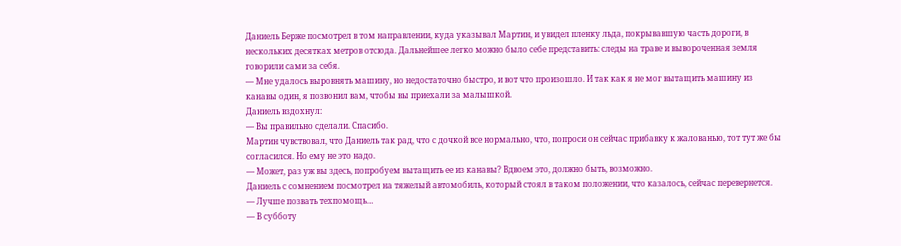Даниель Берже посмотрел в том направлении, куда указывал Мартин, и увидел пленку льда, покрывавшую часть дороги, в нескольких десятках метров отсюда. Дальнейшее легко можно было себе представить: следы на траве и вывороченная земля говорили сами за себя.
— Мне удалось выровнять машину, но недостаточно быстро, и вот что произошло. И так как я не мог вытащить машину из канавы один, я позвонил вам, чтобы вы приехали за малышкой.
Даниель вздохнул:
— Вы правильно сделали. Спасибо.
Мартин чувствовал, что Даниель так рад, что с дочкой все нормально, что, попроси он сейчас прибавку к жалованью, тот тут же бы согласился. Но ему не это надо.
— Может, раз уж вы здесь, попробуем вытащить ее из канавы? Вдвоем это, должно быть, возможно.
Даниель с сомнением посмотрел на тяжелый автомобиль, который стоял в таком положении, что казалось, сейчас перевернется.
— Лучше позвать техпомощь…
— В субботу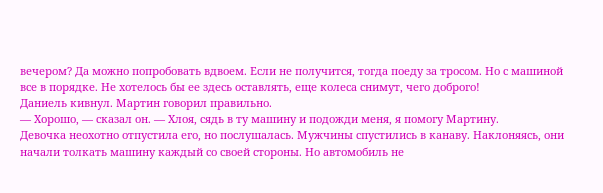вечером? Да можно попробовать вдвоем. Если не получится, тогда поеду за тросом. Но с машиной все в порядке. Не хотелось бы ее здесь оставлять, еще колеса снимут, чего доброго!
Даниель кивнул. Мартин говорил правильно.
— Хорошо, — сказал он. — Хлоя, сядь в ту машину и подожди меня, я помогу Мартину.
Девочка неохотно отпустила его, но послушалась. Мужчины спустились в канаву. Наклоняясь, они начали толкать машину каждый со своей стороны. Но автомобиль не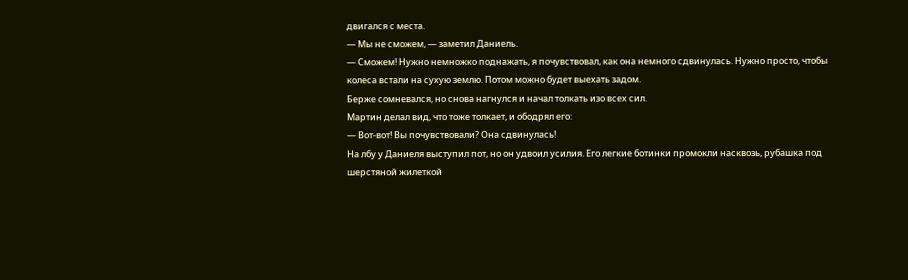двигался с места.
— Мы не сможем, — заметил Даниель.
— Сможем! Нужно немножко поднажать, я почувствовал, как она немного сдвинулась. Нужно просто, чтобы колеса встали на сухую землю. Потом можно будет выехать задом.
Берже сомневался, но снова нагнулся и начал толкать изо всех сил.
Мартин делал вид, что тоже толкает, и ободрял его:
— Вот-вот! Вы почувствовали? Она сдвинулась!
На лбу у Даниеля выступил пот, но он удвоил усилия. Его легкие ботинки промокли насквозь, рубашка под шерстяной жилеткой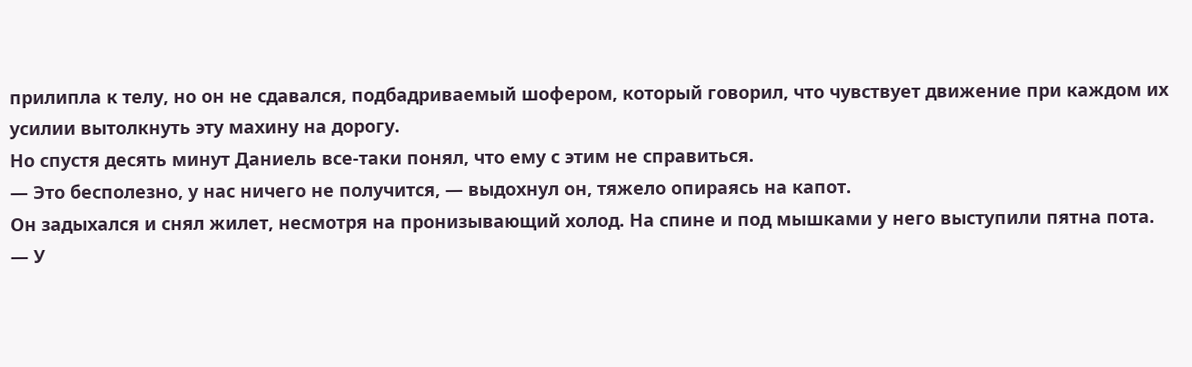прилипла к телу, но он не сдавался, подбадриваемый шофером, который говорил, что чувствует движение при каждом их усилии вытолкнуть эту махину на дорогу.
Но спустя десять минут Даниель все-таки понял, что ему с этим не справиться.
— Это бесполезно, у нас ничего не получится, — выдохнул он, тяжело опираясь на капот.
Он задыхался и снял жилет, несмотря на пронизывающий холод. На спине и под мышками у него выступили пятна пота.
— У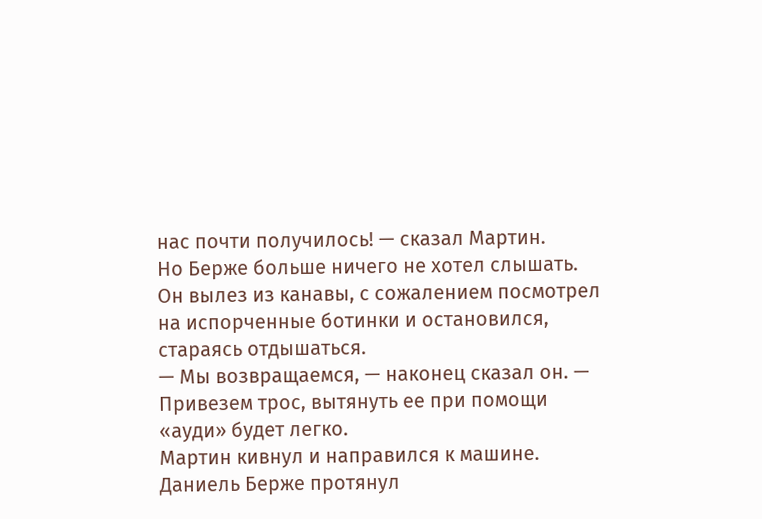нас почти получилось! — сказал Мартин.
Но Берже больше ничего не хотел слышать. Он вылез из канавы, с сожалением посмотрел на испорченные ботинки и остановился, стараясь отдышаться.
— Мы возвращаемся, — наконец сказал он. — Привезем трос, вытянуть ее при помощи «ауди» будет легко.
Мартин кивнул и направился к машине. Даниель Берже протянул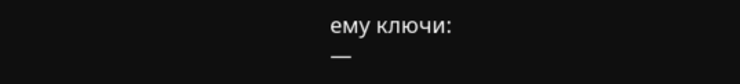ему ключи:
—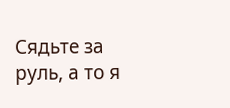Сядьте за руль, а то я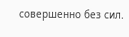совершенно без сил.